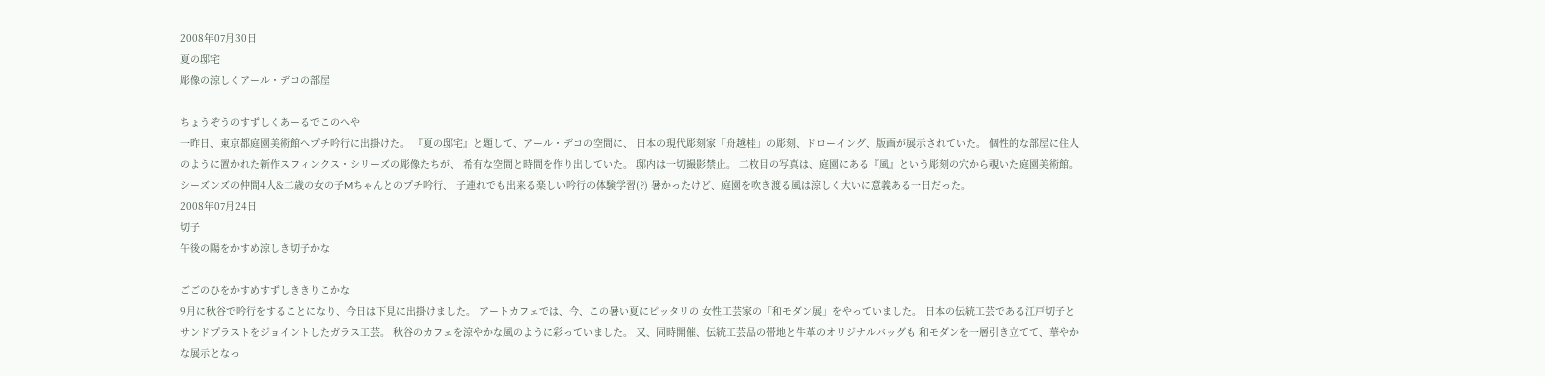2008年07月30日
夏の邸宅
彫像の涼しくアール・デコの部屋

ちょうぞうのすずしくあーるでこのへや
一昨日、東京都庭園美術館へプチ吟行に出掛けた。 『夏の邸宅』と題して、アール・デコの空間に、 日本の現代彫刻家「舟越桂」の彫刻、ドローイング、版画が展示されていた。 個性的な部屋に住人のように置かれた新作スフィンクス・シリーズの彫像たちが、 希有な空間と時間を作り出していた。 邸内は一切撮影禁止。 二枚目の写真は、庭園にある『風』という彫刻の穴から覗いた庭園美術館。 シーズンズの仲間4人&二歳の女の子Mちゃんとのプチ吟行、 子連れでも出来る楽しい吟行の体験学習(?) 暑かったけど、庭園を吹き渡る風は涼しく大いに意義ある一日だった。
2008年07月24日
切子
午後の陽をかすめ涼しき切子かな

ごごのひをかすめすずしききりこかな
9月に秋谷で吟行をすることになり、今日は下見に出掛けました。 アートカフェでは、今、この暑い夏にピッタリの 女性工芸家の「和モダン展」をやっていました。 日本の伝統工芸である江戸切子とサンドプラストをジョイントしたガラス工芸。 秋谷のカフェを涼やかな風のように彩っていました。 又、同時開催、伝統工芸品の帯地と牛革のオリジナルバッグも 和モダンを一層引き立てて、華やかな展示となっ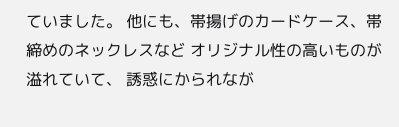ていました。 他にも、帯揚げのカードケース、帯締めのネックレスなど オリジナル性の高いものが溢れていて、 誘惑にかられなが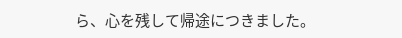ら、心を残して帰途につきました。